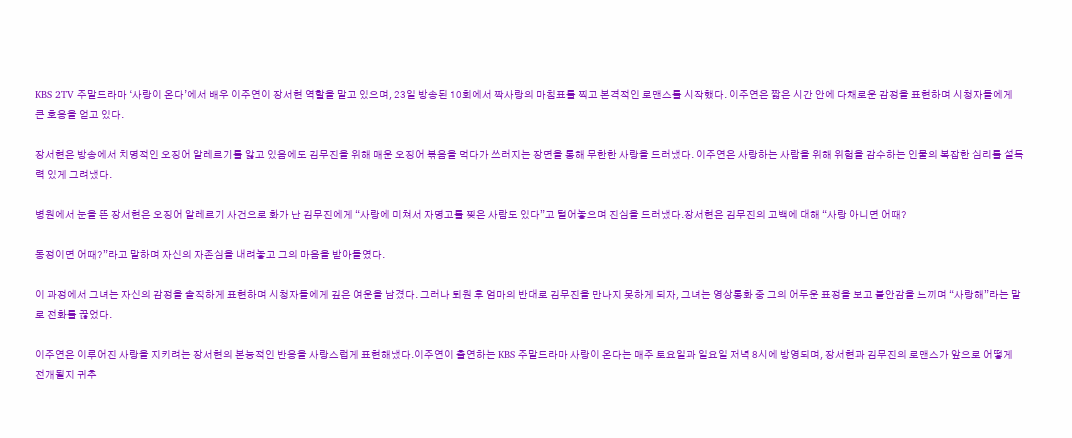KBS 2TV 주말드라마 ‘사랑이 온다’에서 배우 이주연이 장서현 역할을 맡고 있으며, 23일 방송된 10회에서 짝사랑의 마침표를 찍고 본격적인 로맨스를 시작했다. 이주연은 짧은 시간 안에 다채로운 감정을 표현하며 시청자들에게 큰 호응을 얻고 있다.

장서현은 방송에서 치명적인 오징어 알레르기를 앓고 있음에도 김무진을 위해 매운 오징어 볶음을 먹다가 쓰러지는 장면을 통해 무한한 사랑을 드러냈다. 이주연은 사랑하는 사람을 위해 위험을 감수하는 인물의 복잡한 심리를 설득력 있게 그려냈다.

병원에서 눈을 뜬 장서현은 오징어 알레르기 사건으로 화가 난 김무진에게 “사랑에 미쳐서 자명고를 찢은 사람도 있다”고 털어놓으며 진심을 드러냈다.장서현은 김무진의 고백에 대해 “사랑 아니면 어때?

동정이면 어때?”라고 말하며 자신의 자존심을 내려놓고 그의 마음을 받아들였다.

이 과정에서 그녀는 자신의 감정을 솔직하게 표현하며 시청자들에게 깊은 여운을 남겼다. 그러나 퇴원 후 엄마의 반대로 김무진을 만나지 못하게 되자, 그녀는 영상통화 중 그의 어두운 표정을 보고 불안감을 느끼며 “사랑해”라는 말로 전화를 끊었다.

이주연은 이루어진 사랑을 지키려는 장서현의 본능적인 반응을 사랑스럽게 표현해냈다.이주연이 출연하는 KBS 주말드라마 사랑이 온다는 매주 토요일과 일요일 저녁 8시에 방영되며, 장서현과 김무진의 로맨스가 앞으로 어떻게 전개될지 귀추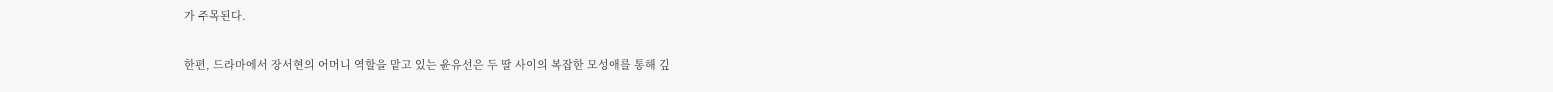가 주목된다.

한편, 드라마에서 장서현의 어머니 역할을 맡고 있는 윤유선은 두 딸 사이의 복잡한 모성애를 통해 깊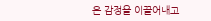은 감정을 이끌어내고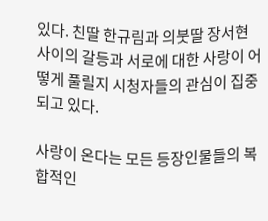있다. 친딸 한규림과 의붓딸 장서현 사이의 갈등과 서로에 대한 사랑이 어떻게 풀릴지 시청자들의 관심이 집중되고 있다.

사랑이 온다는 모든 등장인물들의 복합적인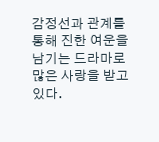감정선과 관계를 통해 진한 여운을 남기는 드라마로 많은 사랑을 받고 있다.